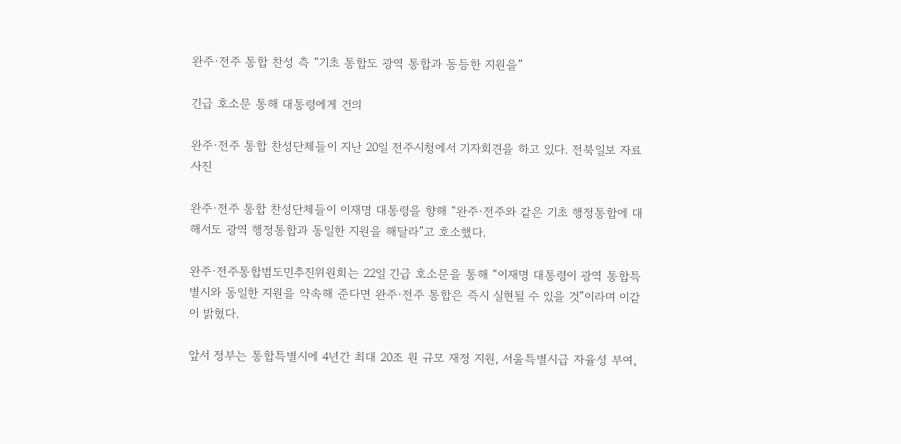완주·전주 통합 찬성 측 “기초 통합도 광역 통합과 동등한 지원을”

긴급 호소문 통해 대통령에게 건의

완주·전주 통합 찬성단체들이 지난 20일 전주시청에서 기자회견을 하고 있다. 전북일보 자료 사진

완주·전주 통합 찬성단체들이 이재명 대통령을 향해 “완주·전주와 같은 기초 행정통합에 대해서도 광역 행정통합과 동일한 지원을 해달라”고 호소했다.

완주·전주통합범도민추진위원회는 22일 긴급 호소문을 통해 “이재명 대통령이 광역 통합특별시와 동일한 지원을 약속해 준다면 완주·전주 통합은 즉시 실현될 수 있을 것”이라며 이같이 밝혔다.

앞서 정부는 통합특별시에 4년간 최대 20조 원 규모 재정 지원, 서울특별시급 자율성 부여,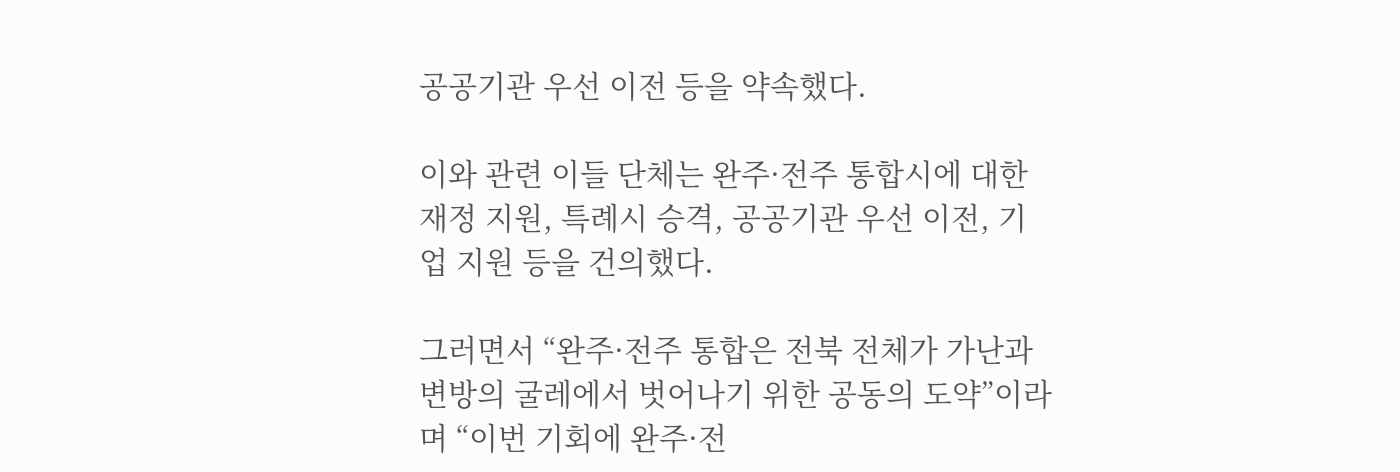공공기관 우선 이전 등을 약속했다.

이와 관련 이들 단체는 완주·전주 통합시에 대한 재정 지원, 특례시 승격, 공공기관 우선 이전, 기업 지원 등을 건의했다.

그러면서 “완주·전주 통합은 전북 전체가 가난과 변방의 굴레에서 벗어나기 위한 공동의 도약”이라며 “이번 기회에 완주·전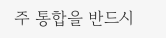주 통합을 반드시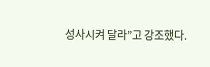성사시켜 달라”고 강조했다.